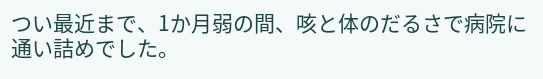つい最近まで、1か月弱の間、咳と体のだるさで病院に通い詰めでした。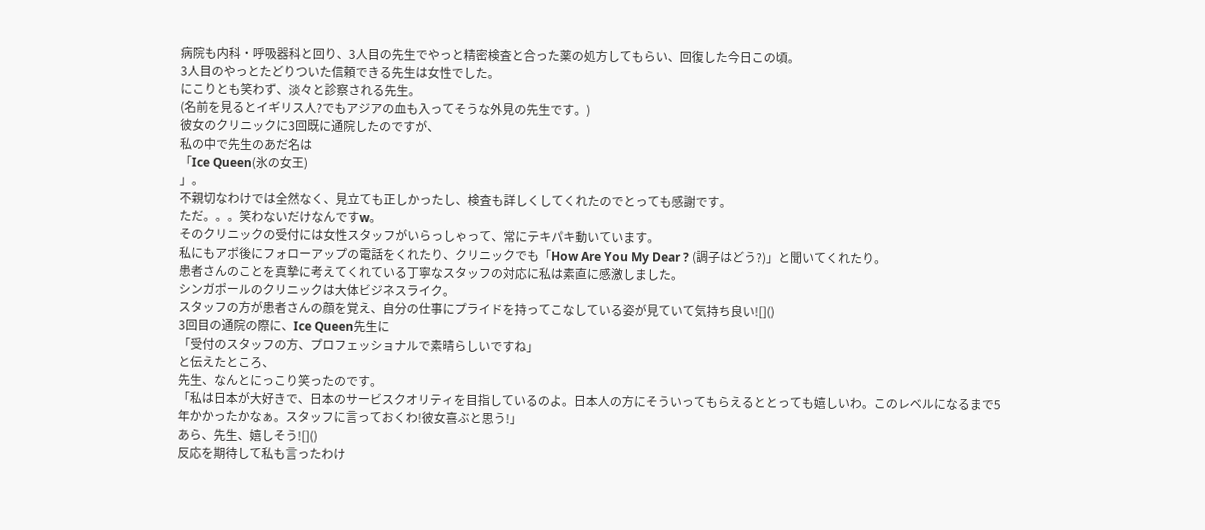病院も内科・呼吸器科と回り、3人目の先生でやっと精密検査と合った薬の処方してもらい、回復した今日この頃。
3人目のやっとたどりついた信頼できる先生は女性でした。
にこりとも笑わず、淡々と診察される先生。
(名前を見るとイギリス人?でもアジアの血も入ってそうな外見の先生です。)
彼女のクリニックに3回既に通院したのですが、
私の中で先生のあだ名は
「Ice Queen(氷の女王)
」。
不親切なわけでは全然なく、見立ても正しかったし、検査も詳しくしてくれたのでとっても感謝です。
ただ。。。笑わないだけなんですw。
そのクリニックの受付には女性スタッフがいらっしゃって、常にテキパキ動いています。
私にもアポ後にフォローアップの電話をくれたり、クリニックでも「How Are You My Dear ? (調子はどう?)」と聞いてくれたり。
患者さんのことを真摯に考えてくれている丁寧なスタッフの対応に私は素直に感激しました。
シンガポールのクリニックは大体ビジネスライク。
スタッフの方が患者さんの顔を覚え、自分の仕事にプライドを持ってこなしている姿が見ていて気持ち良い![]()
3回目の通院の際に、Ice Queen先生に
「受付のスタッフの方、プロフェッショナルで素晴らしいですね」
と伝えたところ、
先生、なんとにっこり笑ったのです。
「私は日本が大好きで、日本のサービスクオリティを目指しているのよ。日本人の方にそういってもらえるととっても嬉しいわ。このレベルになるまで5年かかったかなぁ。スタッフに言っておくわ!彼女喜ぶと思う!」
あら、先生、嬉しそう![]()
反応を期待して私も言ったわけ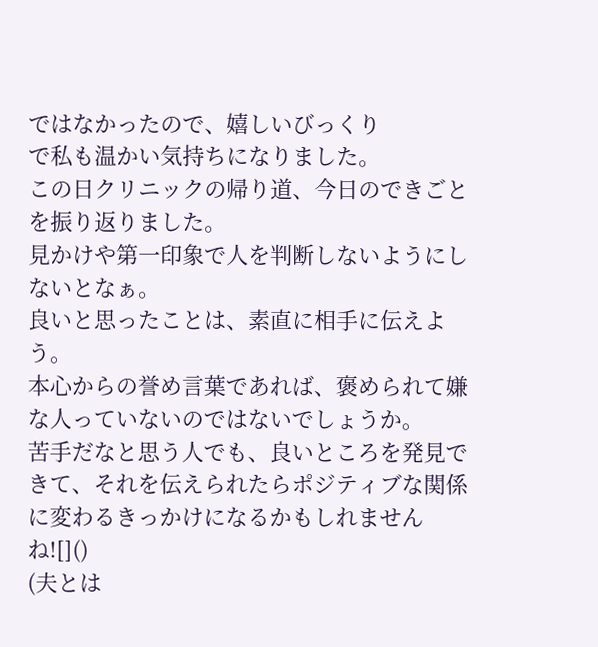ではなかったので、嬉しいびっくり
で私も温かい気持ちになりました。
この日クリニックの帰り道、今日のできごとを振り返りました。
見かけや第一印象で人を判断しないようにしないとなぁ。
良いと思ったことは、素直に相手に伝えよう。
本心からの誉め言葉であれば、褒められて嫌な人っていないのではないでしょうか。
苦手だなと思う人でも、良いところを発見できて、それを伝えられたらポジティブな関係に変わるきっかけになるかもしれませんね![]()
(夫とは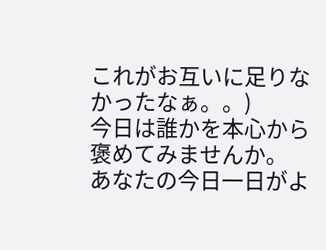これがお互いに足りなかったなぁ。。)
今日は誰かを本心から褒めてみませんか。
あなたの今日一日がよ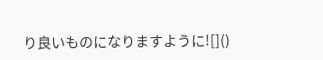り良いものになりますように![]()